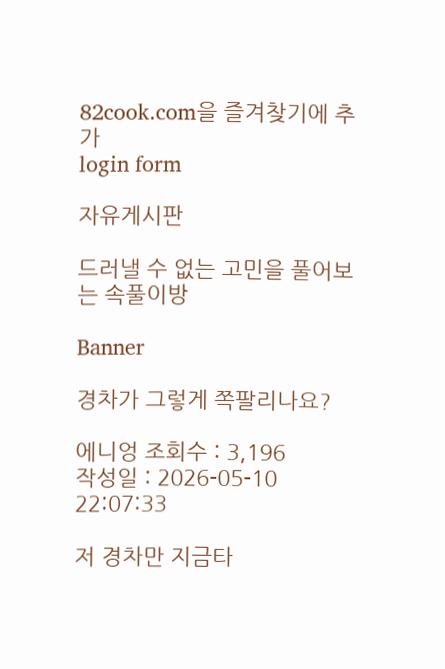82cook.com을 즐겨찾기에 추가
login form

자유게시판

드러낼 수 없는 고민을 풀어보는 속풀이방

Banner

경차가 그렇게 쪽팔리나요?

에니엉 조회수 : 3,196
작성일 : 2026-05-10 22:07:33

저 경차만 지금타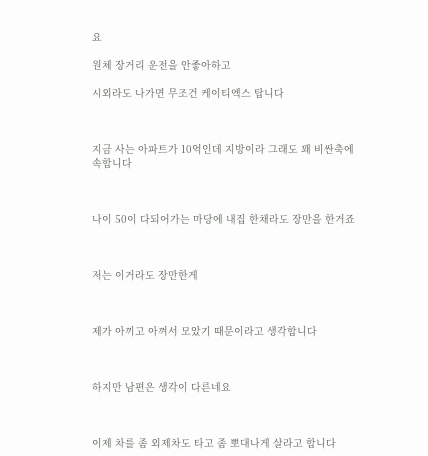요

원체 장거리 운전을 안좋아하고

시외라도 나가면 무조건 케이티엑스 탑니다



지금 사는 아파트가 10억인데 지방이라 그래도 꽤 비싼축에 속합니다



나이 50이 다되어가는 마당에 내집 한채라도 장만을 한거죠



저는 이거라도 장만한게



제가 아끼고 아껴서 모았기 때문이라고 생각합니다



하지만 남편은 생각이 다른네요



이제 차를 좀 외제차도 타고 좀 뽀대나게 살라고 합니다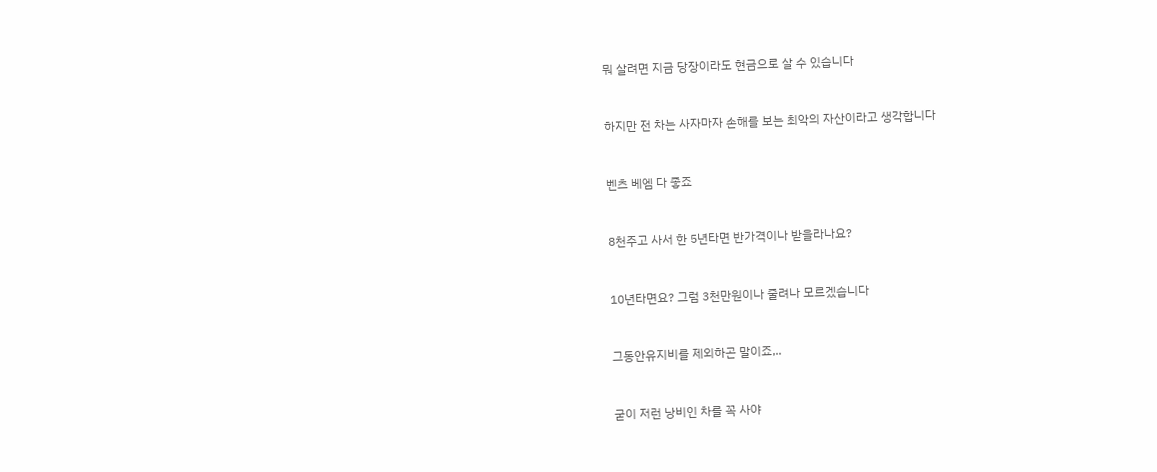뭐 살려면 지금 당장이라도 현금으로 살 수 있습니다



하지만 전 차는 사자마자 손해를 보는 최악의 자산이라고 생각합니다



벤츠 베엠 다 좋죠



8천주고 사서 한 5년타면 반가격이나 받을라나요?



10년타면요? 그럼 3천만원이나 줄려나 모르겠습니다



그동안유지비를 제외하곤 말이죠,..



굳이 저런 낭비인 차를 꼭 사야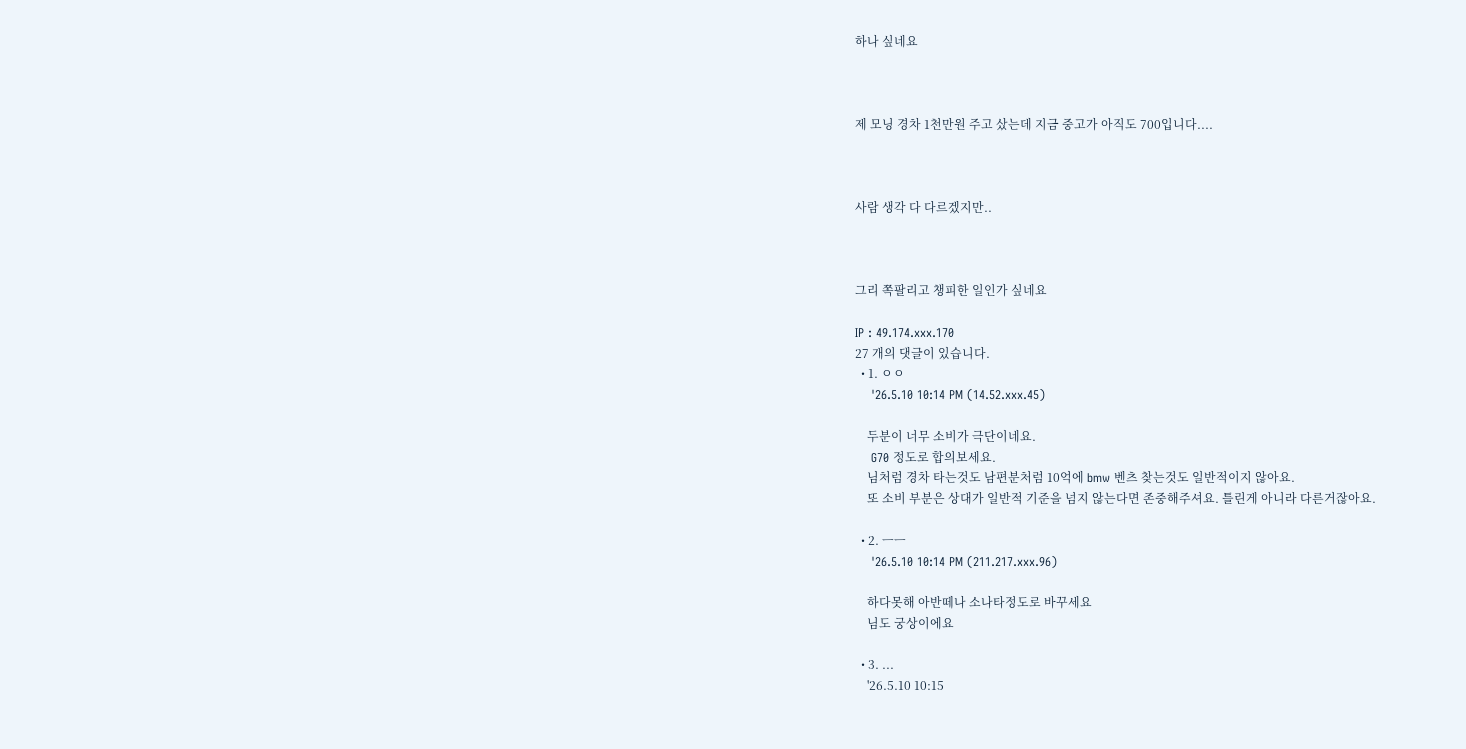하나 싶네요



제 모닝 경차 1천만원 주고 샀는데 지금 중고가 아직도 700입니다....



사람 생각 다 다르겠지만..



그리 쪽팔리고 챙피한 일인가 싶네요

IP : 49.174.xxx.170
27 개의 댓글이 있습니다.
  • 1. ㅇㅇ
    '26.5.10 10:14 PM (14.52.xxx.45)

    두분이 너무 소비가 극단이네요.
    G70 정도로 합의보세요.
    님처럼 경차 타는것도 남편분처럼 10억에 bmw 벤츠 찾는것도 일반적이지 않아요.
    또 소비 부분은 상대가 일반적 기준을 넘지 않는다면 존중해주셔요. 틀린게 아니라 다른거잖아요.

  • 2. ㅡㅡ
    '26.5.10 10:14 PM (211.217.xxx.96)

    하다못해 아반떼나 소나타정도로 바꾸세요
    님도 궁상이에요

  • 3. ...
    '26.5.10 10:15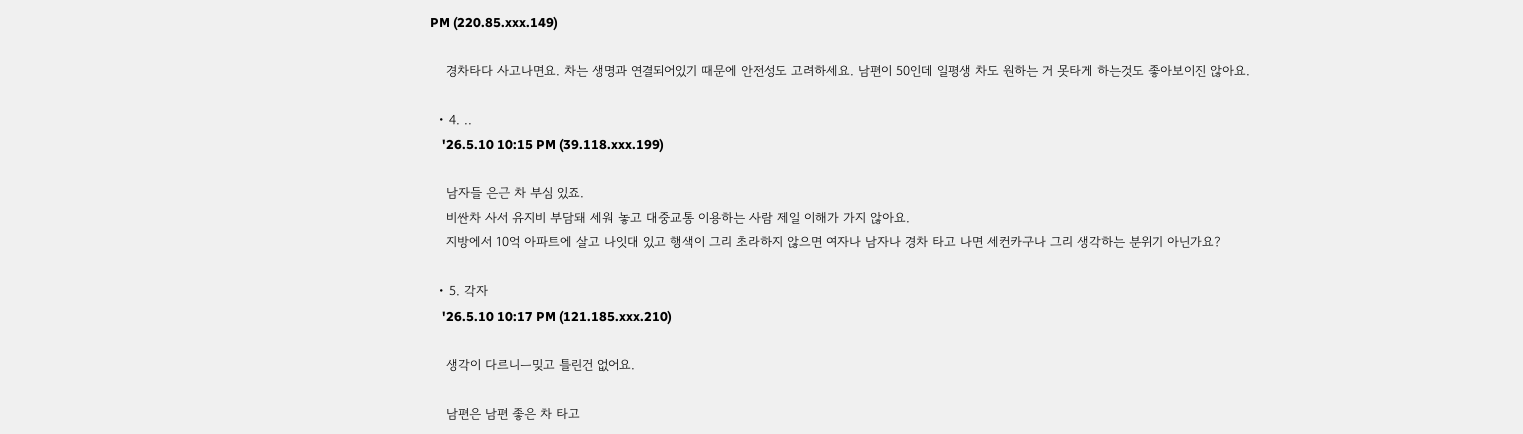PM (220.85.xxx.149)

    경차타다 사고나면요. 차는 생명과 연결되어있기 때문에 안전성도 고려하세요. 남편이 50인데 일평생 차도 원하는 거 못타게 하는것도 좋아보이진 않아요.

  • 4. ..
    '26.5.10 10:15 PM (39.118.xxx.199)

    남자들 은근 차 부심 있죠.
    비싼차 사서 유지비 부담돼 세워 놓고 대중교통 이용하는 사람 제일 이해가 가지 않아요.
    지방에서 10억 아파트에 살고 나잇대 있고 행색이 그리 초라하지 않으면 여자나 남자나 경차 타고 나면 세컨카구나 그리 생각하는 분위기 아닌가요?

  • 5. 각자
    '26.5.10 10:17 PM (121.185.xxx.210)

    생각이 다르니ㅡ밎고 틀린건 없어요.

    남편은 남편 좋은 차 타고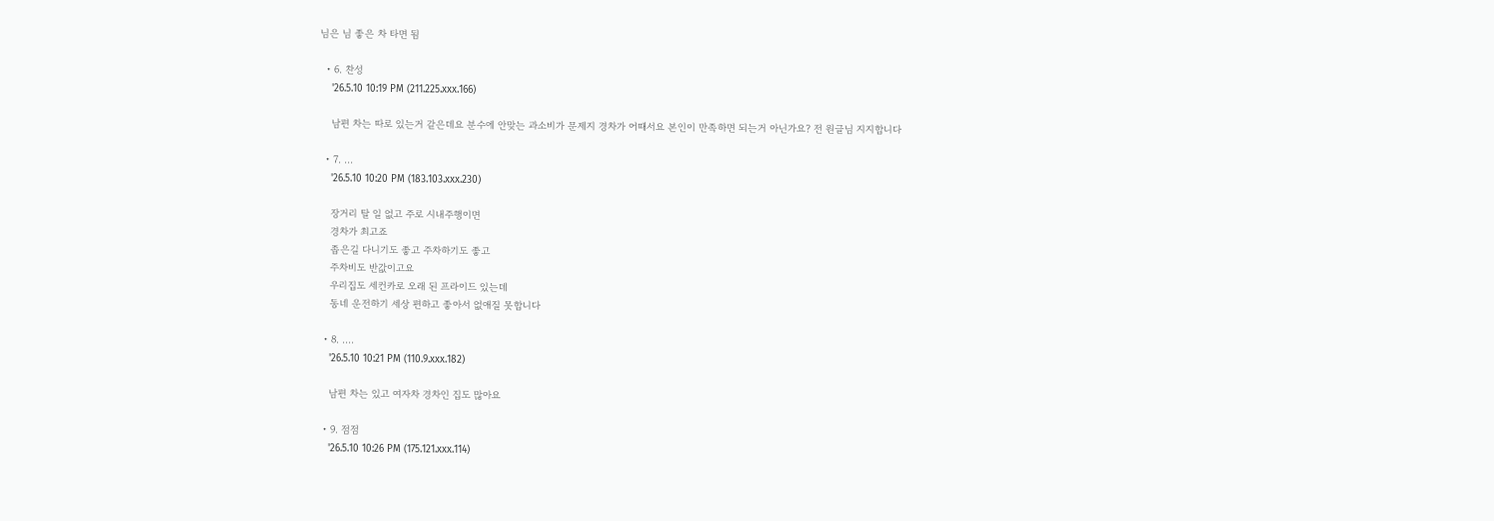님은 님 좋은 차 타면 됨

  • 6. 찬성
    '26.5.10 10:19 PM (211.225.xxx.166)

    남편 차는 따로 있는거 같은데요 분수에 안맞는 과소비가 문제지 경차가 어때서요 본인이 만족하면 되는거 아닌가요? 전 원글님 지지합니다

  • 7. ...
    '26.5.10 10:20 PM (183.103.xxx.230)

    장거리 탈 일 없고 주로 시내주행이면
    경차가 최고죠
    좁은길 다니기도 좋고 주차하기도 좋고
    주차비도 반값이고요
    우리집도 세컨카로 오래 된 프라이드 있는데
    동네 운전하기 세상 편하고 좋아서 없애질 못합니다

  • 8. ....
    '26.5.10 10:21 PM (110.9.xxx.182)

    남편 차는 있고 여자차 경차인 집도 많아요

  • 9. 점점
    '26.5.10 10:26 PM (175.121.xxx.114)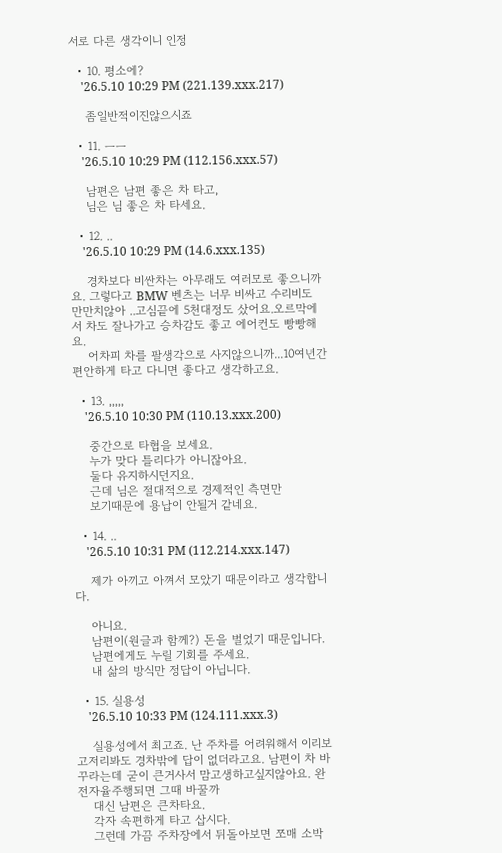서로 다른 생각이니 인정

  • 10. 평소에?
    '26.5.10 10:29 PM (221.139.xxx.217)

    좀일반적이진않으시죠

  • 11. ㅡㅡ
    '26.5.10 10:29 PM (112.156.xxx.57)

    남편은 남편 좋은 차 타고,
    님은 님 좋은 차 타세요.

  • 12. ..
    '26.5.10 10:29 PM (14.6.xxx.135)

    경차보다 비싼차는 아무래도 여러모로 좋으니까요. 그렇다고 BMW 벤츠는 너무 비싸고 수리비도 만만치않아 ..고심끝에 5천대정도 샀어요.오르막에서 차도 잘나가고 승차감도 좋고 에어컨도 빵빵해요.
    어차피 차를 팔생각으로 사지않으니까...10여년간 편안하게 타고 다니면 좋다고 생각하고요.

  • 13. ,,,,,
    '26.5.10 10:30 PM (110.13.xxx.200)

    중간으로 타협을 보세요.
    누가 맞다 틀리다가 아니잖아요.
    둘다 유지하시던지요.
    근데 님은 절대적으로 경제적인 측면만
    보기때문에 용납이 안될거 같네요.

  • 14. ..
    '26.5.10 10:31 PM (112.214.xxx.147)

    제가 아끼고 아껴서 모았기 때문이라고 생각합니다.

    아니요.
    남편이(원글과 함께?) 돈을 벌었기 때문입니다.
    남편에게도 누릴 기회를 주세요.
    내 삶의 방식만 정답이 아닙니다.

  • 15. 실용성
    '26.5.10 10:33 PM (124.111.xxx.3)

    실용성에서 최고죠. 난 주차를 어려워해서 이리보고저리봐도 경차밖에 답이 없더라고요. 남편이 차 바꾸라는데 굳이 큰거사서 맘고생하고싶지않아요. 완전자율주행되면 그때 바꿀까
    대신 남편은 큰차타요.
    각자 속편하게 타고 삽시다.
    그런데 가끔 주차장에서 뒤돌아보면 쪼매 소박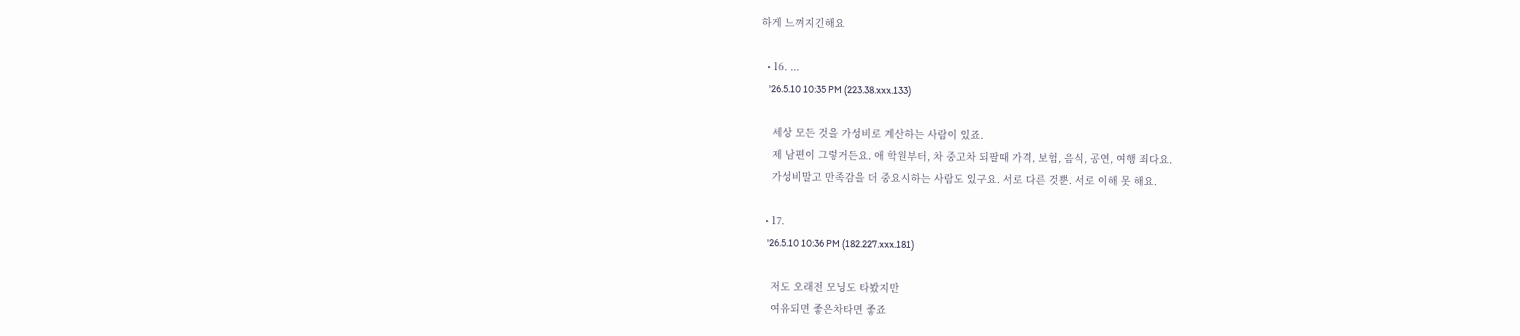하게 느껴지긴해요

  • 16. ...
    '26.5.10 10:35 PM (223.38.xxx.133)

    세상 모든 것을 가성비로 계산하는 사람이 있죠.
    제 남편이 그렇거든요. 애 학원부터, 차 중고차 되팔때 가격, 보험, 음식, 공연, 여행 죄다요.
    가성비말고 만족감을 더 중요시하는 사람도 있구요. 서로 다른 것뿐. 서로 이해 못 해요.

  • 17.
    '26.5.10 10:36 PM (182.227.xxx.181)

    저도 오래전 모닝도 타봤지만
    여유되면 좋은차타면 좋죠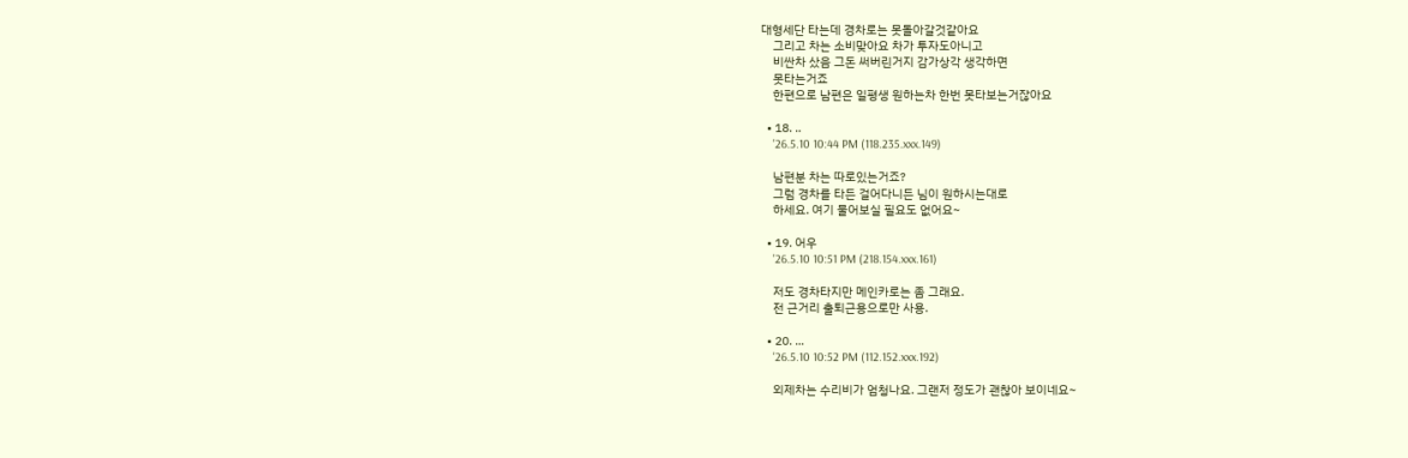대형세단 타는데 경차로는 못돌아갈것같아요
    그리고 차는 소비맞아요 차가 투자도아니고
    비싼차 샀음 그돈 써버린거지 감가상각 생각하면
    못타는거죠
    한편으로 남편은 일평생 원하는차 한번 못타보는거잖아요

  • 18. ..
    '26.5.10 10:44 PM (118.235.xxx.149)

    남편분 차는 따로있는거죠?
    그럼 경차를 타든 걸어다니든 님이 원하시는대로
    하세요. 여기 물어보실 필요도 없어요~

  • 19. 어우
    '26.5.10 10:51 PM (218.154.xxx.161)

    저도 경차타지만 메인카로는 좀 그래요.
    전 근거리 출퇴근용으로만 사용.

  • 20. ...
    '26.5.10 10:52 PM (112.152.xxx.192)

    외제차는 수리비가 엄청나요. 그랜저 정도가 괜찮아 보이네요~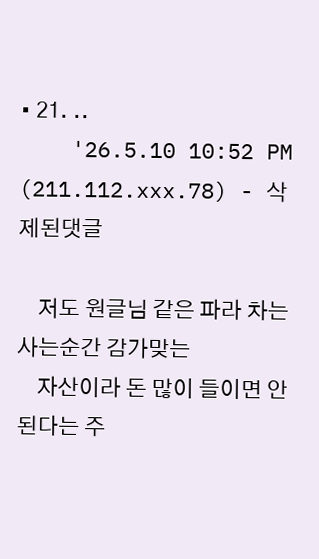• 21. ..
    '26.5.10 10:52 PM (211.112.xxx.78) - 삭제된댓글

    저도 원글님 같은 파라 차는 사는순간 감가맞는
    자산이라 돈 많이 들이면 안 된다는 주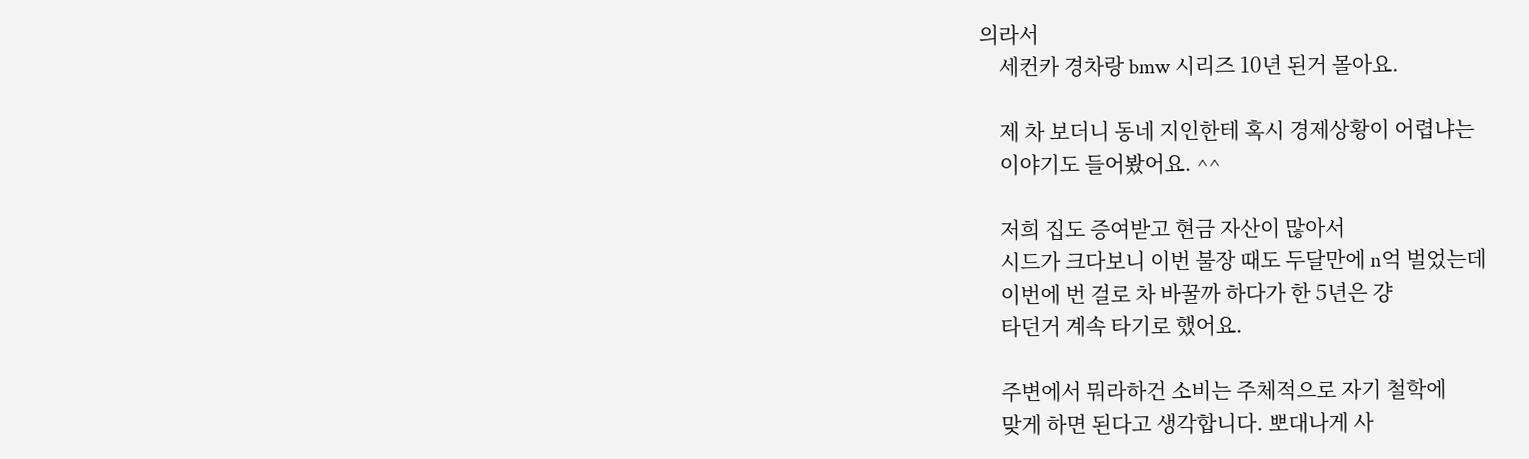의라서
    세컨카 경차랑 bmw 시리즈 10년 된거 몰아요.

    제 차 보더니 동네 지인한테 혹시 경제상황이 어렵냐는
    이야기도 들어봤어요. ^^

    저희 집도 증여받고 현금 자산이 많아서
    시드가 크다보니 이번 불장 때도 두달만에 n억 벌었는데
    이번에 번 걸로 차 바꿀까 하다가 한 5년은 걍
    타던거 계속 타기로 했어요.

    주변에서 뭐라하건 소비는 주체적으로 자기 철학에
    맞게 하면 된다고 생각합니다. 뽀대나게 사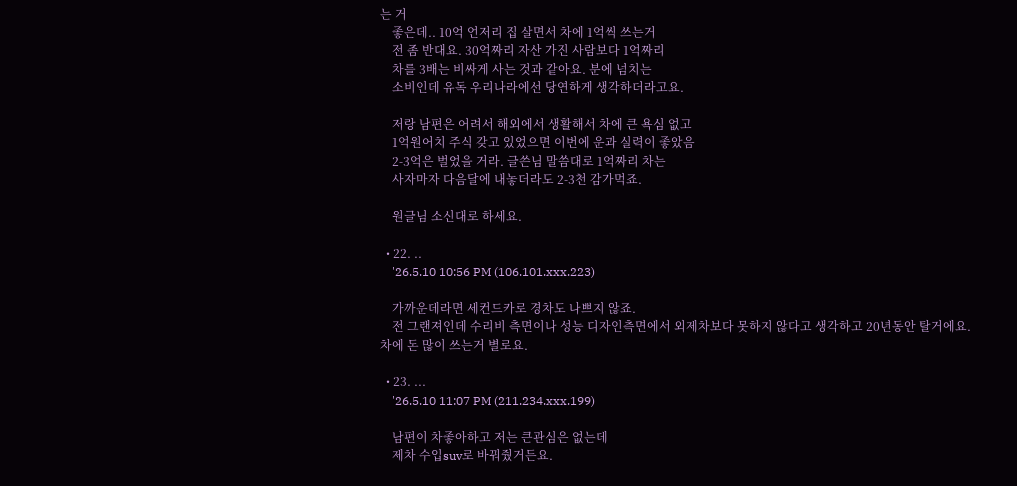는 거
    좋은데.. 10억 언저리 집 살면서 차에 1억씩 쓰는거
    전 좀 반대요. 30억짜리 자산 가진 사람보다 1억짜리
    차를 3배는 비싸게 사는 것과 같아요. 분에 넘치는
    소비인데 유독 우리나라에선 당연하게 생각하더라고요.

    저랑 남편은 어려서 해외에서 생활해서 차에 큰 욕심 없고
    1억원어치 주식 갖고 있었으면 이번에 운과 실력이 좋았음
    2-3억은 벌었을 거라. 글쓴님 말씀대로 1억짜리 차는
    사자마자 다음달에 내놓더라도 2-3천 감가먹죠.

    원글님 소신대로 하세요.

  • 22. ..
    '26.5.10 10:56 PM (106.101.xxx.223)

    가까운데라면 세컨드카로 경차도 나쁘지 않죠.
    전 그랜져인데 수리비 측면이나 성능 디자인측면에서 외제차보다 못하지 않다고 생각하고 20년동안 탈거에요. 차에 돈 많이 쓰는거 별로요.

  • 23. ...
    '26.5.10 11:07 PM (211.234.xxx.199)

    남편이 차좋아하고 저는 큰관심은 없는데
    제차 수입suv로 바꿔줬거든요.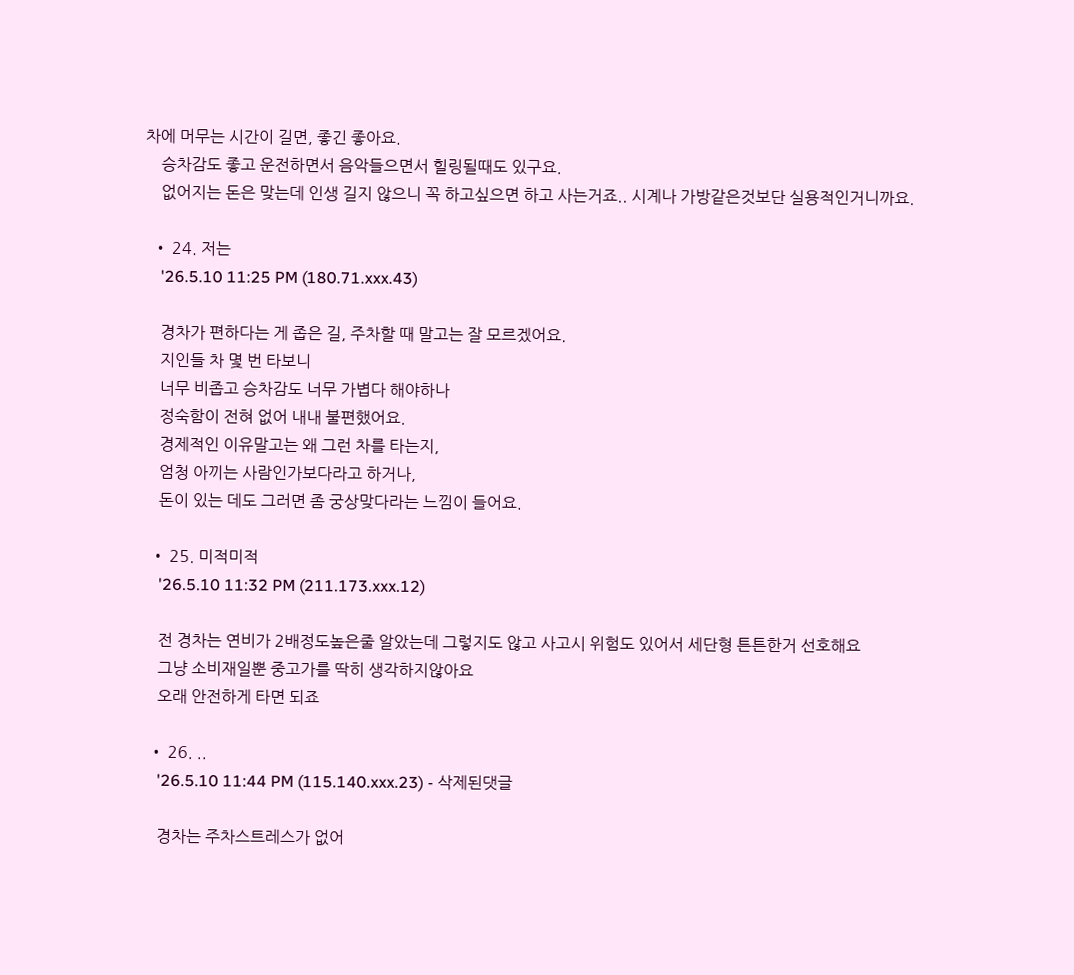차에 머무는 시간이 길면, 좋긴 좋아요.
    승차감도 좋고 운전하면서 음악들으면서 힐링될때도 있구요.
    없어지는 돈은 맞는데 인생 길지 않으니 꼭 하고싶으면 하고 사는거죠.. 시계나 가방같은것보단 실용적인거니까요.

  • 24. 저는
    '26.5.10 11:25 PM (180.71.xxx.43)

    경차가 편하다는 게 좁은 길, 주차할 때 말고는 잘 모르겠어요.
    지인들 차 몇 번 타보니
    너무 비좁고 승차감도 너무 가볍다 해야하나
    정숙함이 전혀 없어 내내 불편했어요.
    경제적인 이유말고는 왜 그런 차를 타는지,
    엄청 아끼는 사람인가보다라고 하거나,
    돈이 있는 데도 그러면 좀 궁상맞다라는 느낌이 들어요.

  • 25. 미적미적
    '26.5.10 11:32 PM (211.173.xxx.12)

    전 경차는 연비가 2배정도높은줄 알았는데 그렇지도 않고 사고시 위험도 있어서 세단형 튼튼한거 선호해요
    그냥 소비재일뿐 중고가를 딱히 생각하지않아요
    오래 안전하게 타면 되죠

  • 26. ..
    '26.5.10 11:44 PM (115.140.xxx.23) - 삭제된댓글

    경차는 주차스트레스가 없어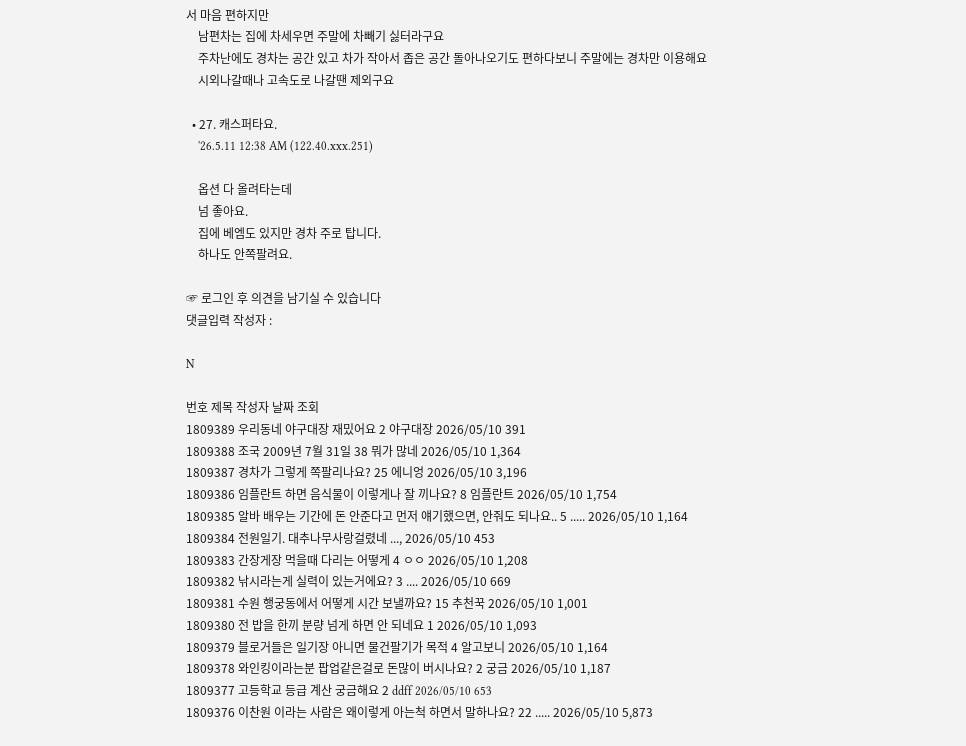서 마음 편하지만
    남편차는 집에 차세우면 주말에 차빼기 싫터라구요
    주차난에도 경차는 공간 있고 차가 작아서 좁은 공간 돌아나오기도 편하다보니 주말에는 경차만 이용해요
    시외나갈때나 고속도로 나갈땐 제외구요

  • 27. 캐스퍼타요.
    '26.5.11 12:38 AM (122.40.xxx.251)

    옵션 다 올려타는데
    넘 좋아요.
    집에 베엠도 있지만 경차 주로 탑니다.
    하나도 안쪽팔려요.

☞ 로그인 후 의견을 남기실 수 있습니다
댓글입력 작성자 :

N

번호 제목 작성자 날짜 조회
1809389 우리동네 야구대장 재밌어요 2 야구대장 2026/05/10 391
1809388 조국 2009년 7월 31일 38 뭐가 많네 2026/05/10 1,364
1809387 경차가 그렇게 쪽팔리나요? 25 에니엉 2026/05/10 3,196
1809386 임플란트 하면 음식물이 이렇게나 잘 끼나요? 8 임플란트 2026/05/10 1,754
1809385 알바 배우는 기간에 돈 안준다고 먼저 얘기했으면, 안줘도 되나요.. 5 ..... 2026/05/10 1,164
1809384 전원일기. 대추나무사랑걸렸네 ..., 2026/05/10 453
1809383 간장게장 먹을때 다리는 어떻게 4 ㅇㅇ 2026/05/10 1,208
1809382 낚시라는게 실력이 있는거에요? 3 .... 2026/05/10 669
1809381 수원 행궁동에서 어떻게 시간 보낼까요? 15 추천꾹 2026/05/10 1,001
1809380 전 밥을 한끼 분량 넘게 하면 안 되네요 1 2026/05/10 1,093
1809379 블로거들은 일기장 아니면 물건팔기가 목적 4 알고보니 2026/05/10 1,164
1809378 와인킹이라는분 팝업같은걸로 돈많이 버시나요? 2 궁금 2026/05/10 1,187
1809377 고등학교 등급 계산 궁금해요 2 ddff 2026/05/10 653
1809376 이찬원 이라는 사람은 왜이렇게 아는척 하면서 말하나요? 22 ..... 2026/05/10 5,873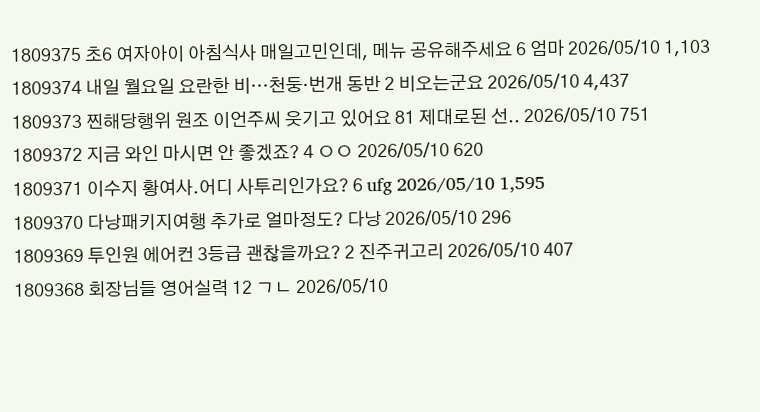1809375 초6 여자아이 아침식사 매일고민인데, 메뉴 공유해주세요 6 엄마 2026/05/10 1,103
1809374 내일 월요일 요란한 비…천둥·번개 동반 2 비오는군요 2026/05/10 4,437
1809373 찐해당행위 원조 이언주씨 웃기고 있어요 81 제대로된 선.. 2026/05/10 751
1809372 지금 와인 마시면 안 좋겠죠? 4 ㅇㅇ 2026/05/10 620
1809371 이수지 황여사.어디 사투리인가요? 6 ufg 2026/05/10 1,595
1809370 다낭패키지여행 추가로 얼마정도? 다낭 2026/05/10 296
1809369 투인원 에어컨 3등급 괜찮을까요? 2 진주귀고리 2026/05/10 407
1809368 회장님들 영어실력 12 ㄱㄴ 2026/05/10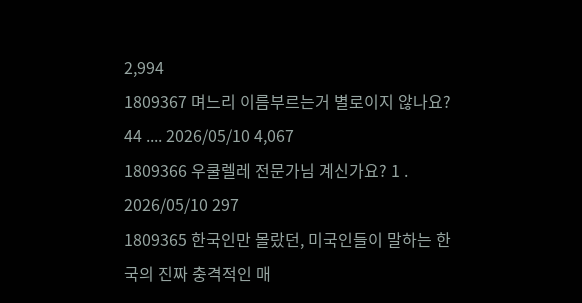2,994
1809367 며느리 이름부르는거 별로이지 않나요? 44 .... 2026/05/10 4,067
1809366 우쿨렐레 전문가님 계신가요? 1 . 2026/05/10 297
1809365 한국인만 몰랐던, 미국인들이 말하는 한국의 진짜 충격적인 매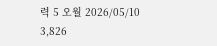력 5 오월 2026/05/10 3,826